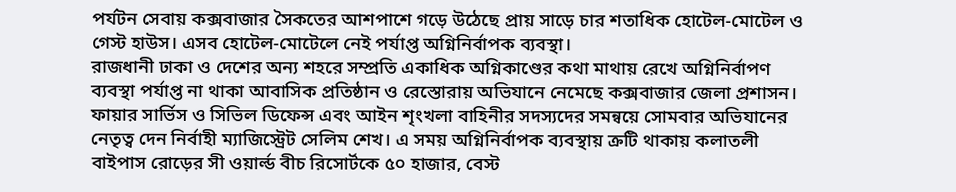পর্যটন সেবায় কক্সবাজার সৈকতের আশপাশে গড়ে উঠেছে প্রায় সাড়ে চার শতাধিক হোটেল-মোটেল ও গেস্ট হাউস। এসব হোটেল-মোটেলে নেই পর্যাপ্ত অগ্নিনির্বাপক ব্যবস্থা।
রাজধানী ঢাকা ও দেশের অন্য শহরে সম্প্রতি একাধিক অগ্নিকাণ্ডের কথা মাথায় রেখে অগ্নিনির্বাপণ ব্যবস্থা পর্যাপ্ত না থাকা আবাসিক প্রতিষ্ঠান ও রেস্তোরায় অভিযানে নেমেছে কক্সবাজার জেলা প্রশাসন। ফায়ার সার্ভিস ও সিভিল ডিফেন্স এবং আইন শৃংখলা বাহিনীর সদস্যদের সমন্বয়ে সোমবার অভিযানের নেতৃত্ব দেন নির্বাহী ম্যাজিস্ট্রেট সেলিম শেখ। এ সময় অগ্নিনির্বাপক ব্যবস্থায় ক্রটি থাকায় কলাতলী বাইপাস রোড়ের সী ওয়ার্ল্ড বীচ রিসোর্টকে ৫০ হাজার, বেস্ট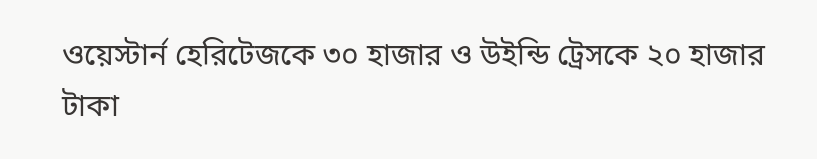ওয়েস্টার্ন হেরিটেজকে ৩০ হাজার ও উইন্ডি ট্রেসকে ২০ হাজার টাকা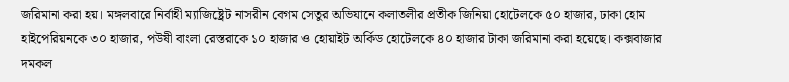জরিমানা করা হয়। মঙ্গলবারে নির্বাহী ম্যাজিষ্ট্রেট নাসরীন বেগম সেতুর অভিযানে কলাতলীর প্রতীক জিনিয়া হোটেলকে ৫০ হাজার, ঢাকা হোম হাইপেরিয়নকে ৩০ হাজার, পউষী বাংলা রেস্তরাকে ১০ হাজার ও হোয়াইট অর্কিড হোটেলকে ৪০ হাজার টাকা জরিমানা করা হয়েছে। কক্সবাজার দমকল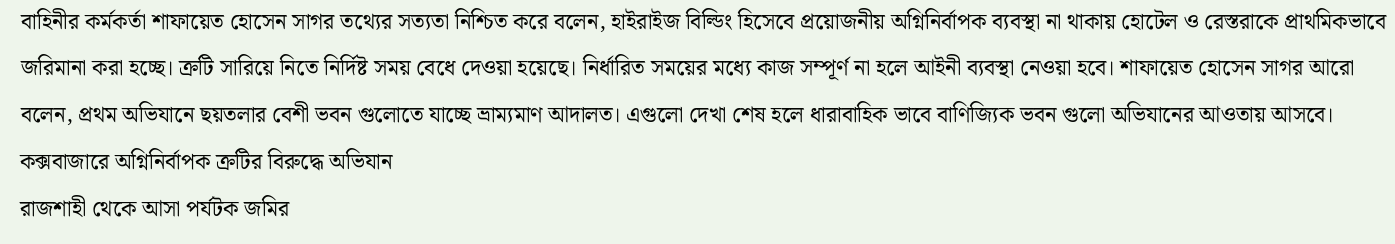বাহিনীর কর্মকর্তা শাফায়েত হোসেন সাগর তথ্যের সত্যতা নিশ্চিত করে বলেন, হাইরাইজ বিল্ডিং হিসেবে প্রয়োজনীয় অগ্নিনির্বাপক ব্যবস্থা না থাকায় হোটেল ও রেস্তরাকে প্রাথমিকভাবে জরিমানা করা হচ্ছে। ক্রটি সারিয়ে নিতে নির্দিষ্ট সময় বেধে দেওয়া হয়েছে। নির্ধারিত সময়ের মধ্যে কাজ সম্পূর্ণ না হলে আইনী ব্যবস্থা নেওয়া হবে। শাফায়েত হোসেন সাগর আরো বলেন, প্রথম অভিযানে ছয়তলার বেশী ভবন গুলোতে যাচ্ছে ভ্রাম্যমাণ আদালত। এগুলো দেখা শেষ হলে ধারাবাহিক ভাবে বাণিজ্যিক ভবন গুলো অভিযানের আওতায় আসবে।
কক্সবাজারে অগ্নিনির্বাপক ক্রটির বিরুদ্ধে অভিযান
রাজশাহী থেকে আসা পর্যটক জমির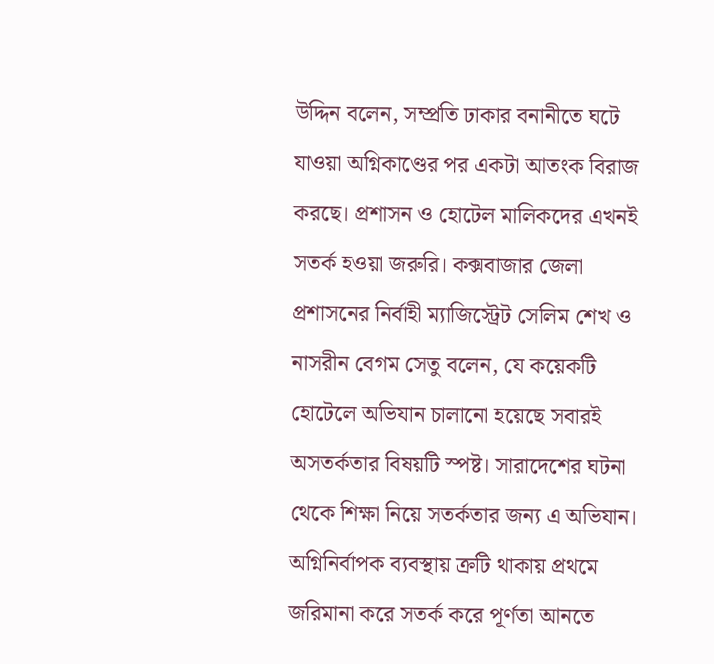উদ্দিন বলেন, সম্প্রতি ঢাকার বনানীতে ঘটে যাওয়া অগ্নিকাণ্ডের পর একটা আতংক বিরাজ করছে। প্রশাসন ও হোটেল মালিকদের এখনই সতর্ক হওয়া জরুরি। কক্সবাজার জেলা প্রশাসনের নির্বাহী ম্যাজিস্ট্রেট সেলিম শেখ ও নাসরীন বেগম সেতু বলেন, যে কয়েকটি হোটেলে অভিযান চালানো হয়েছে সবারই অসতর্কতার বিষয়টি স্পষ্ট। সারাদেশের ঘটনা থেকে শিক্ষা নিয়ে সতর্কতার জন্য এ অভিযান। অগ্নিনির্বাপক ব্যবস্থায় ক্রটি থাকায় প্রথমে জরিমানা করে সতর্ক করে পূর্ণতা আনতে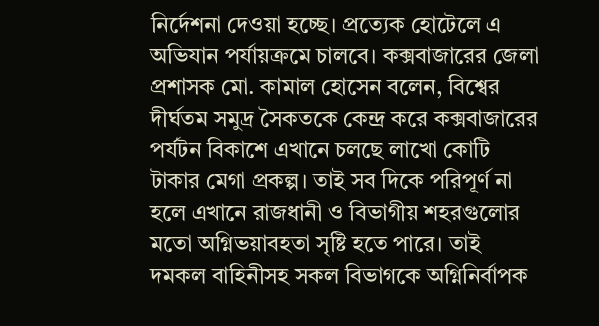নির্দেশনা দেওয়া হচ্ছে। প্রত্যেক হোটেলে এ অভিযান পর্যায়ক্রমে চালবে। কক্সবাজারের জেলা প্রশাসক মো. কামাল হোসেন বলেন, বিশ্বের দীর্ঘতম সমুদ্র সৈকতকে কেন্দ্র করে কক্সবাজারের পর্যটন বিকাশে এখানে চলছে লাখো কোটি টাকার মেগা প্রকল্প। তাই সব দিকে পরিপূর্ণ না হলে এখানে রাজধানী ও বিভাগীয় শহরগুলোর মতো অগ্নিভয়াবহতা সৃষ্টি হতে পারে। তাই দমকল বাহিনীসহ সকল বিভাগকে অগ্নিনির্বাপক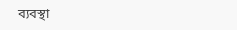ব্যবস্থা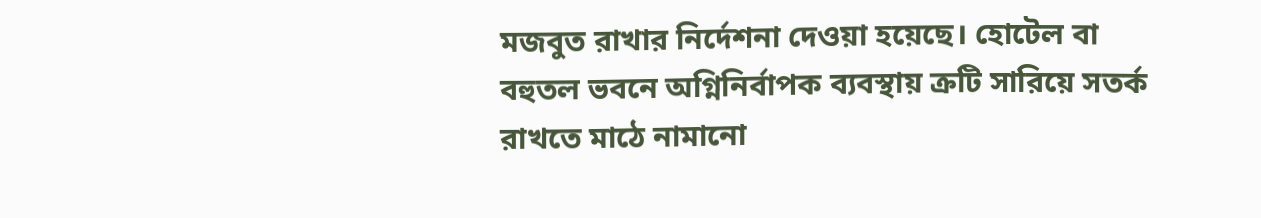মজবুত রাখার নির্দেশনা দেওয়া হয়েছে। হোটেল বা বহুতল ভবনে অগ্নিনির্বাপক ব্যবস্থায় ক্রটি সারিয়ে সতর্ক রাখতে মাঠে নামানো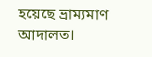হয়েছে ভ্রাম্যমাণ আদালত।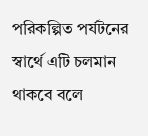পরিকল্পিত পর্যটনের স্বার্থে এটি চলমান থাকবে বলে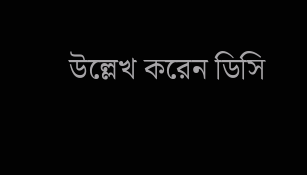উল্লেখ করেন ডিসি